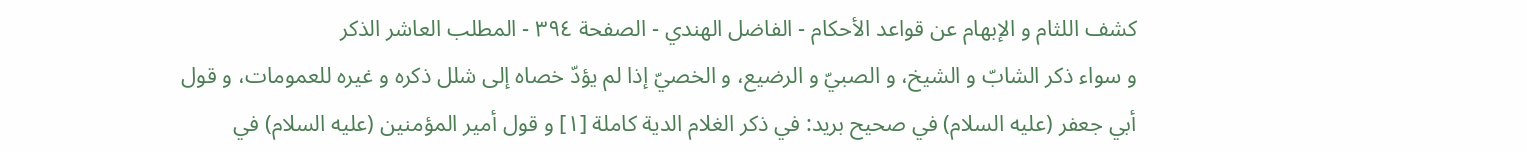كشف اللثام و الإبهام عن قواعد الأحكام - الفاضل الهندي - الصفحة ٣٩٤ - المطلب العاشر الذكر
و سواء ذكر الشابّ و الشيخ، و الصبيّ و الرضيع، و الخصيّ إذا لم يؤدّ خصاه إلى شلل ذكره و غيره للعمومات، و قول أبي جعفر (عليه السلام) في صحيح بريد: في ذكر الغلام الدية كاملة [١] و قول أمير المؤمنين (عليه السلام) في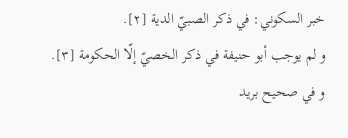خبر السكوني: في ذكر الصبيّ الدية [٢].
و لم يوجب أبو حنيفة في ذكر الخصيّ إلّا الحكومة [٣].
و في صحيح بريد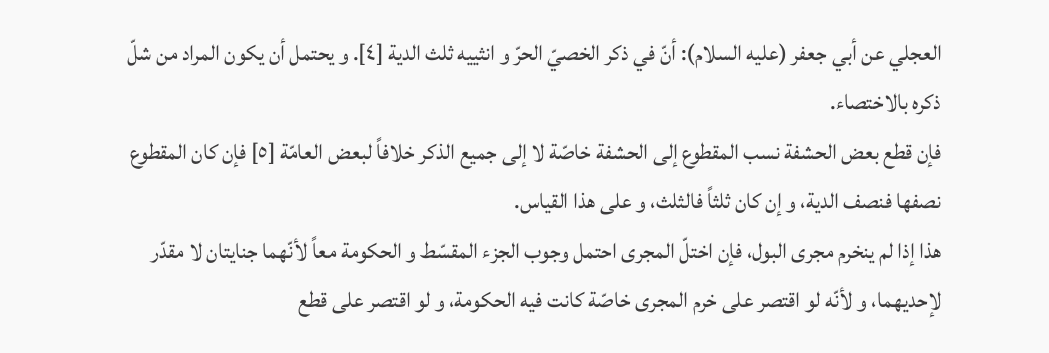العجلي عن أبي جعفر (عليه السلام): أنّ في ذكر الخصيّ الحرّ و انثييه ثلث الدية [٤]. و يحتمل أن يكون المراد من شلّ ذكره بالاختصاء.
فإن قطع بعض الحشفة نسب المقطوع إلى الحشفة خاصّة لا إلى جميع الذكر خلافاً لبعض العامّة [٥] فإن كان المقطوع نصفها فنصف الدية، و إن كان ثلثاً فالثلث، و على هذا القياس.
هذا إذا لم ينخرم مجرى البول، فإن اختلّ المجرى احتمل وجوب الجزء المقسّط و الحكومة معاً لأنّهما جنايتان لا مقدّر لإحديهما، و لأنّه لو اقتصر على خرم المجرى خاصّة كانت فيه الحكومة، و لو اقتصر على قطع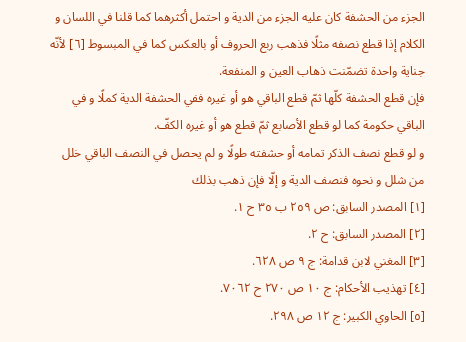الجزء من الحشفة كان عليه الجزء من الدية و احتمل أكثرهما كما قلنا في اللسان و الكلام إذا قطع نصفه مثلًا فذهب ربع الحروف أو بالعكس كما في المبسوط [٦] لأنّه جناية واحدة تضمّنت ذهاب العين و المنفعة.
فإن قطع الحشفة كلّها ثمّ قطع الباقي هو أو غيره ففي الحشفة الدية كملًا و في الباقي حكومة كما لو قطع الأصابع ثمّ قطع هو أو غيره الكفّ.
و لو قطع نصف الذكر تمامه أو حشفته طولًا و لم يحصل في النصف الباقي خلل من شلل و نحوه فنصف الدية و إلّا فإن ذهب بذلك
[١] المصدر السابق: ص ٢٥٩ ب ٣٥ ح ١.
[٢] المصدر السابق: ح ٢.
[٣] المغني لابن قدامة: ج ٩ ص ٦٢٨.
[٤] تهذيب الأحكام: ج ١٠ ص ٢٧٠ ح ٧٠٦٢.
[٥] الحاوي الكبير: ج ١٢ ص ٢٩٨.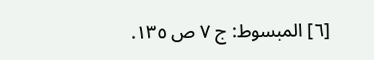[٦] المبسوط: ج ٧ ص ١٣٥.